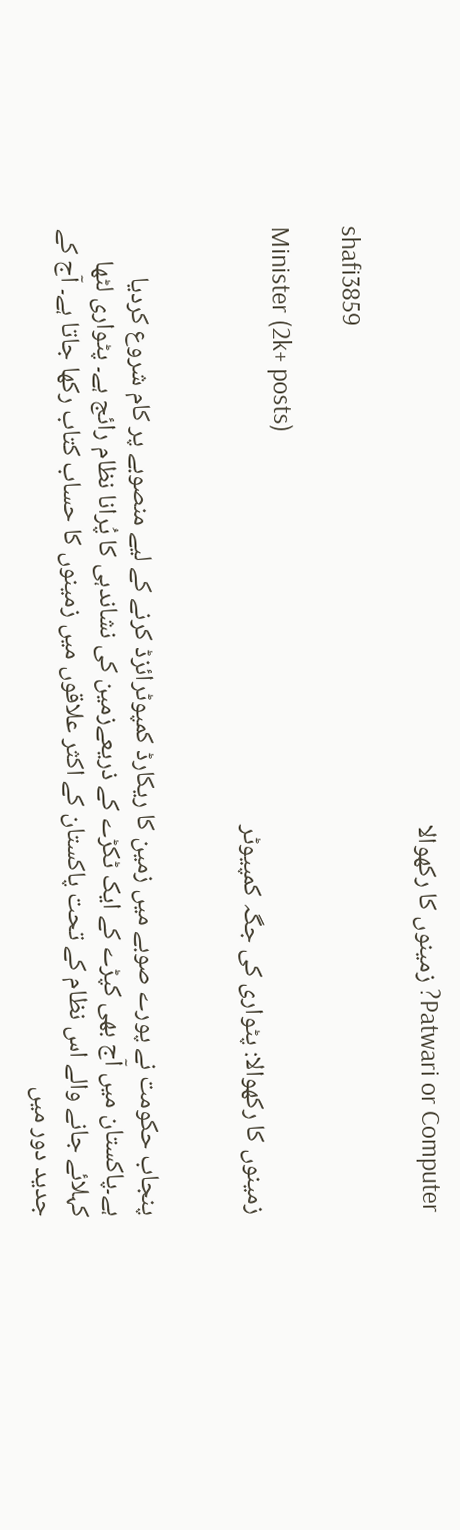Patwari or Computer? زمینوں کا رکھوالا

shafi3859

Minister (2k+ posts)
زمینوں کا رکھوالا: پٹواری کی جگہ کمپیوٹر


پنجاب حکومت نے پورے صوبے میں زمین کا ریکارڈ کمپوٹرائزڈ کرنے کے لیے منصوبے پر کام شروع کردیا ہے۔پاکستان میں آج بھی کپڑے کے ایک ٹکڑے کے ذریعےزمین کی نشاندہی کا پُرانا نظام رائج ہے۔ پٹواری لٹھا کہلائے جانے والے اس نظام کے تحت پاکستان کے اکثر علاقوں میں زمینوں کا حساب کتاب رکھا جاتا ہے۔ آج کے جدید دور میں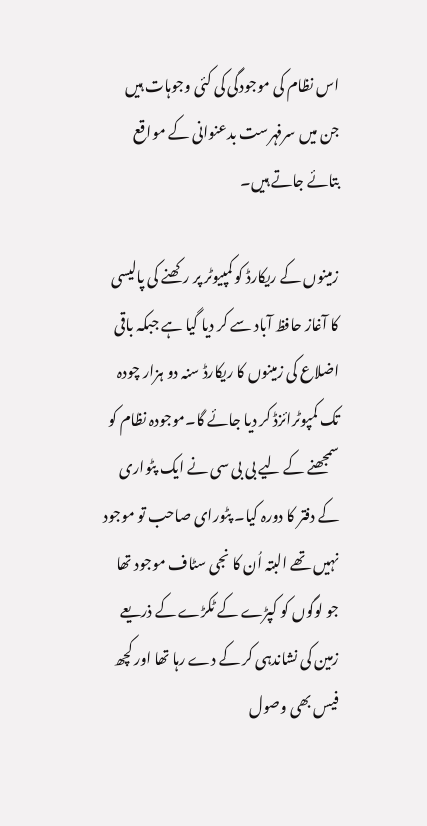اس نظام کی موجودگی کی کئی وجوہات ہیں جن میں سرفہرست بدعنوانی کے مواقع بتائے جاتے ہیں۔

زمینوں کے ریکارڈ کو کمپیوٹر پر رکھنے کی پالیسی کا آغاز حافظ آباد سے کر دیا گیا ہے جبکہ باقی اضلاع کی زمینوں کا ریکارڈ سنہ دو ہزار چودہ تک کمپوٹرائزڈ کر دیا جائے گا۔موجودہ نظام کو سمجھنے کے لیے بی بی سی نے ایک پٹواری کے دفتر کا دورہ کیا۔ پٹورای صاحب تو موجود نہیں تھے البتہ اُن کا نجی سٹاف موجود تھا جو لوگوں کو کپڑے کے ٹکڑے کے ذریعے زمین کی نشاندہی کر کے دے رہا تھا اور کچھ فیس بھی وصول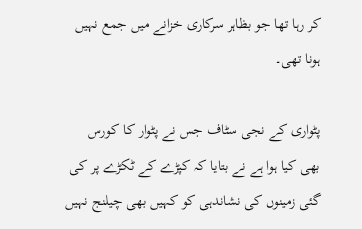کر رہا تھا جو بظاہر سرکاری خزانے میں جمع نہیں ہونا تھی۔

پٹواری کے نجی سٹاف جس نے پٹوار کا کورس بھی کیا ہوا ہے نے بتایا کہ کپڑے کے ٹکڑے پر کی گئی زمینوں کی نشاندہی کو کہیں بھی چیلنج نہیں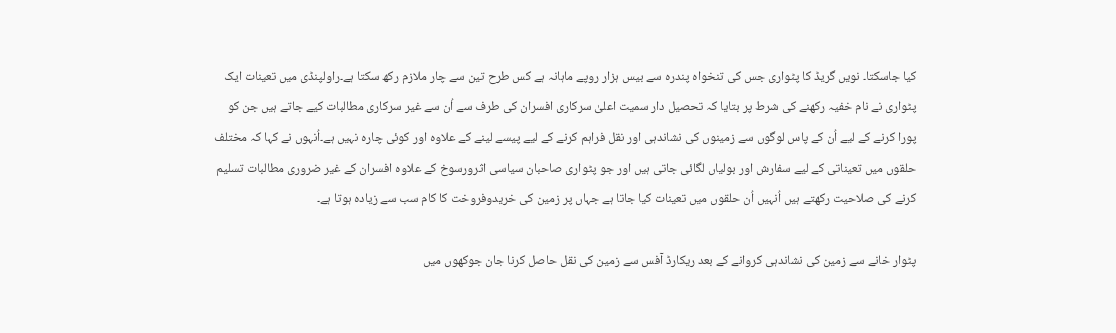کیا جاسکتا۔ نویں گریڈ کا پٹواری جس کی تنخواہ پندرہ سے بیس ہزار روپے ماہانہ ہے کس طرح تین سے چار ملازم رکھ سکتا ہے۔راولپنڈی میں تعینات ایک پٹواری نے نام خفیہ رکھنے کی شرط پر بتایا کہ تحصیل دار سمیت اعلیٰ سرکاری افسران کی طرف سے اُن سے غیر سرکاری مطالبات کیے جاتے ہیں جن کو پورا کرنے کے لیے اُن کے پاس لوگوں سے زمینوں کی نشاندہی اور نقل فراہم کرنے کے لیے پیسے لینے کے علاوہ اور کوئی چارہ نہیں ہے۔اُنہوں نے کہا کہ مختلف حلقوں میں تعیناتی کے لیے سفارش اور بولیاں لگائی جاتی ہیں اور جو پٹواری صاحبان سیاسی اثرورسوخ کے علاوہ افسران کے غیر ضروری مطالبات تسلیم کرنے کی صلاحیت رکھتے ہیں اُنہیں اُن حلقوں میں تعینات کیا جاتا ہے جہاں پر زمین کی خریدوفروخت کا کام سب سے زیادہ ہوتا ہے۔

پٹوار خانے سے زمین کی نشاندہی کروانے کے بعد ریکارڈ آفس سے زمین کی نقل حاصل کرنا جان جوکھوں میں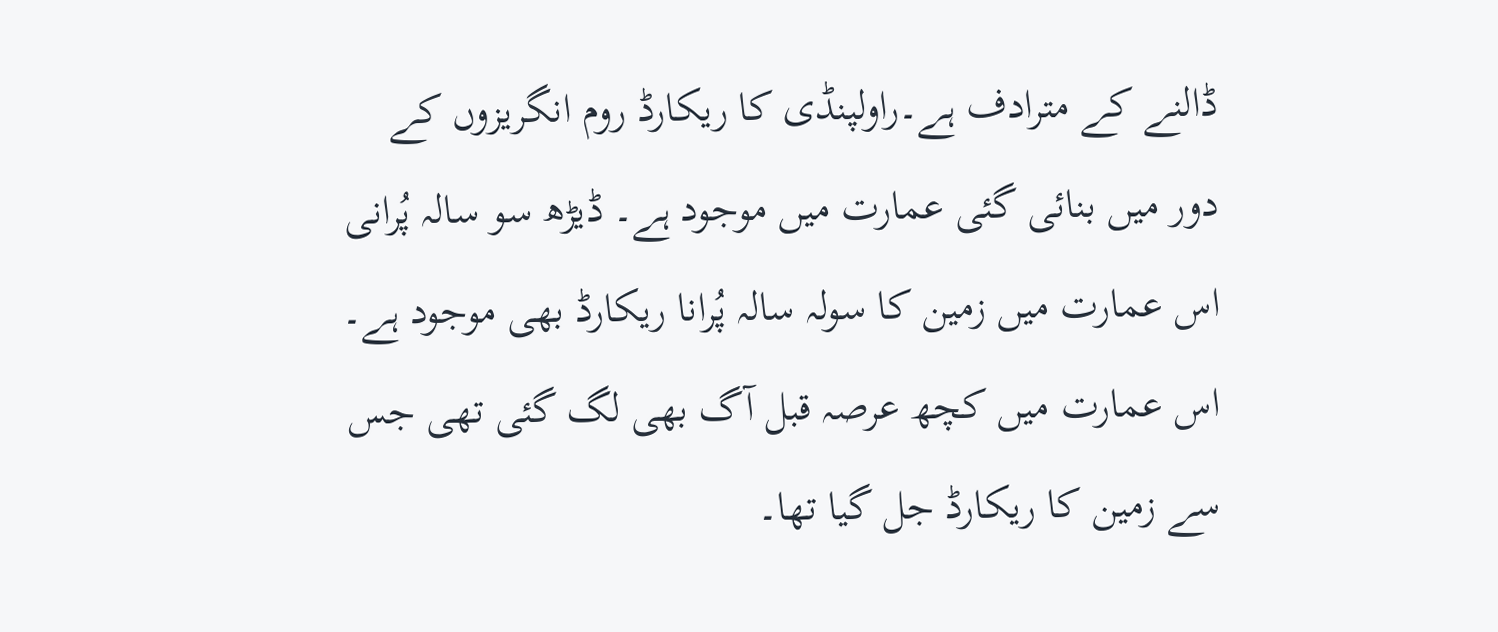ڈالنے کے مترادف ہے۔راولپنڈی کا ریکارڈ روم انگریزوں کے دور میں بنائی گئی عمارت میں موجود ہے۔ ڈیڑھ سو سالہ پُرانی اس عمارت میں زمین کا سولہ سالہ پُرانا ریکارڈ بھی موجود ہے۔ اس عمارت میں کچھ عرصہ قبل آگ بھی لگ گئی تھی جس سے زمین کا ریکارڈ جل گیا تھا۔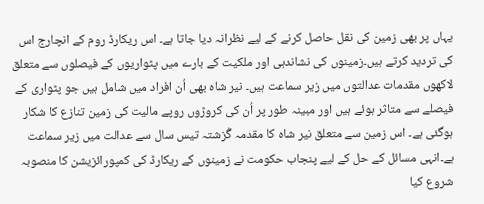یہاں پر بھی زمین کی نقل حاصل کرنے کے لیے نظرانہ دیا جاتا ہے۔ اس ریکارڈ روم کے انچارج اس کی تردید کرتے ہیں۔زمینوں کی نشاندہی اور ملکیت کے بارے میں پٹواریوں کے فیصلوں سے متعلق لاکھوں مقدمات عدالتوں میں زیر سماعت ہیں۔ نیر شاہ بھی اُن افراد میں شامل ہیں جو پٹواری کے فیصلے سے متاثر ہوئے ہیں اور مبینہ طور پر اُن کی کروڑوں روپے مالیت کی زمین تنازع کا شکار ہوگئی ہے۔ اس زمین سے متعلق نیر شاہ کا مقدمہ گُزشتہ تیس سال سے عدالت میں زیر سماعت ہے۔انہی مسائل کے حل کے لیے پنجاب حکومت نے زمینوں کے ریکارڈ کی کمپورائزیشن کا منصوبہ شروع کیا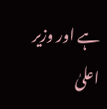ہے اور وزیر اعلیٰ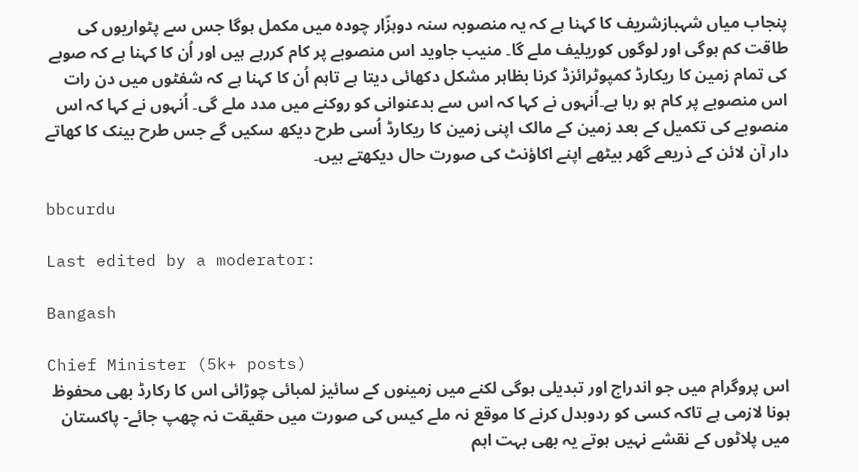پنجاب میاں شہبازشریف کا کہنا ہے کہ یہ منصوبہ سنہ دوہزّار چودہ میں مکمل ہوگا جس سے پٹواریوں کی طاقت کم ہوگی اور لوگوں کوریلیف ملے گا۔ منیب جاوید اس منصوبے پر کام کررہے ہیں اور اُن کا کہنا ہے کہ صوبے کی تمام زمین کا ریکارڈ کمپوٹرائزڈ کرنا بظاہر مشکل دکھائی دیتا ہے تاہم اُن کا کہنا ہے کہ شفٹوں میں دن رات اس منصوبے پر کام ہو رہا ہے۔اُنہوں نے کہا کہ اس سے بدعنوانی کو روکنے میں مدد ملے گی۔ اُنہوں نے کہا کہ اس منصوبے کی تکمیل کے بعد زمین کے مالک اپنی زمین کا ریکارڈ اُسی طرح دیکھ سکیں گے جس طرح بینک کا کھاتے دار آن لائن کے ذریعے گھر بیٹھے اپنے اکاؤنٹ کی صورت حال دیکھتے ہیں۔

bbcurdu

Last edited by a moderator:

Bangash

Chief Minister (5k+ posts)
اس پروگرام میں جو اندراج اور تبدیلی ہوگی لکنے میں زمینوں کے سائیز لمبائی چوڑائی اس کا رکارڈ بھی محفوظ ہونا لازمی ہے تاکہ کسی کو ردوبدل کرنے کا موقع نہ ملے کیس کی صورت میں حقیقت نہ چھپ جائے- پاکستان میں پلاٹوں کے نقشے نہیں ہوتے یہ بھی بہت اہم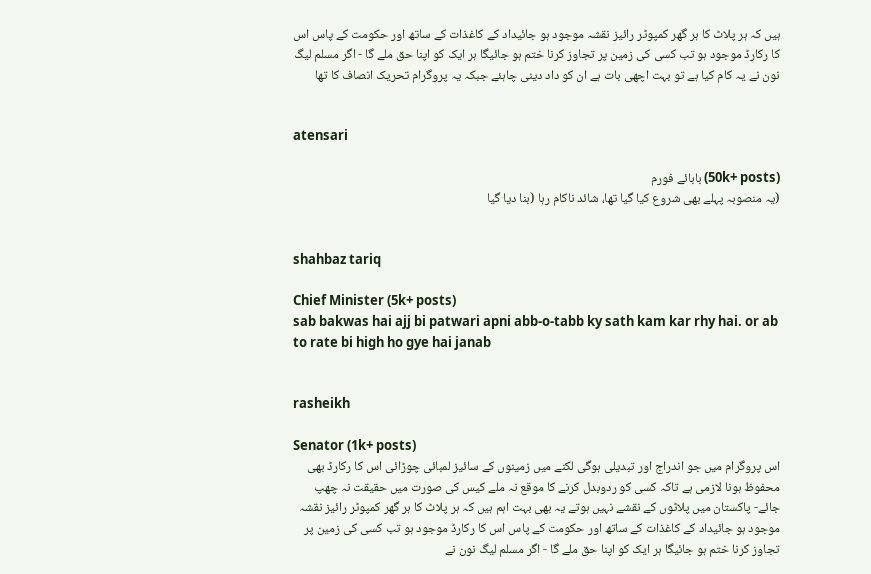ہیں کہ ہر پلاٹ کا ہر گھر کمپوٹر رائیز نقشہ موجود ہو جائیداد کے کاغذات کے ساتھ اور حکومت کے پاس اس کا رکارڈ موجود ہو تب کسی کی زمین پر تجاوز کرنا ختم ہو جائیگا ہر ایک کو اپنا حق ملے گا - اگر مسلم لیگ نون نے یہ کام کیا ہے تو بہت اچھی بات ہے ان کو داد دینی چاہئے جبکہ یہ پروگرام تحریک انصاف کا تھا


atensari

(50k+ posts) بابائے فورم
(یہ منصوبہ پہلے بھی شروع کیا گیا تھا، شائد ناکام رہا (بنا دیا گیا


shahbaz tariq

Chief Minister (5k+ posts)
sab bakwas hai ajj bi patwari apni abb-o-tabb ky sath kam kar rhy hai. or ab to rate bi high ho gye hai janab


rasheikh

Senator (1k+ posts)
اس پروگرام میں جو اندراج اور تبدیلی ہوگی لکنے میں زمینوں کے سائیز لمبائی چوڑائی اس کا رکارڈ بھی محفوظ ہونا لازمی ہے تاکہ کسی کو ردوبدل کرنے کا موقع نہ ملے کیس کی صورت میں حقیقت نہ چھپ جائے- پاکستان میں پلاٹوں کے نقشے نہیں ہوتے یہ بھی بہت اہم ہیں کہ ہر پلاٹ کا ہر گھر کمپوٹر رائیز نقشہ موجود ہو جائیداد کے کاغذات کے ساتھ اور حکومت کے پاس اس کا رکارڈ موجود ہو تب کسی کی زمین پر تجاوز کرنا ختم ہو جائیگا ہر ایک کو اپنا حق ملے گا - اگر مسلم لیگ نون نے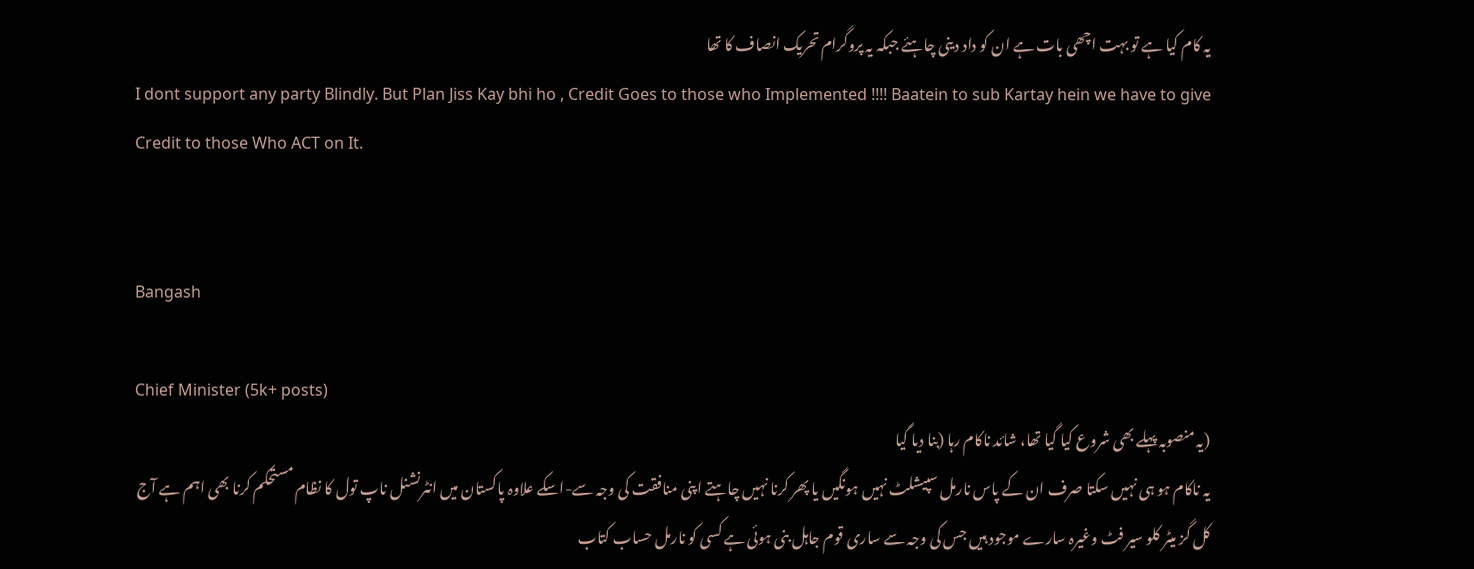یہ کام کیا ہے تو بہت اچھی بات ہے ان کو داد دینی چاہئے جبکہ یہ پروگرام تحریک انصاف کا تھا
I dont support any party Blindly. But Plan Jiss Kay bhi ho , Credit Goes to those who Implemented !!!! Baatein to sub Kartay hein we have to give Credit to those Who ACT on It.


Bangash

Chief Minister (5k+ posts)
(یہ منصوبہ پہلے بھی شروع کیا گیا تھا، شائد ناکام رہا (بنا دیا گیا
یہ ناکام ہو ہی نہیں سکتا صرف ان کے پاس نارمل سپیشلٹ نہیں ہونگیں یا پھر کرنا نہیں چاہتے اپنی منافقت کی وجہ سے-اسکے علاوہ پاکستان میں انٹرنشنل ناپ تول کا نظام مستحکم کرنا بھی اہم ہے آج کل گز میٹر کلو سیر فٹ وغیرہ سارے موجود ہیں جس کی وجہ سے ساری قوم جاہل بنی ہوئی ہے کسی کو نارمل حساب کتاب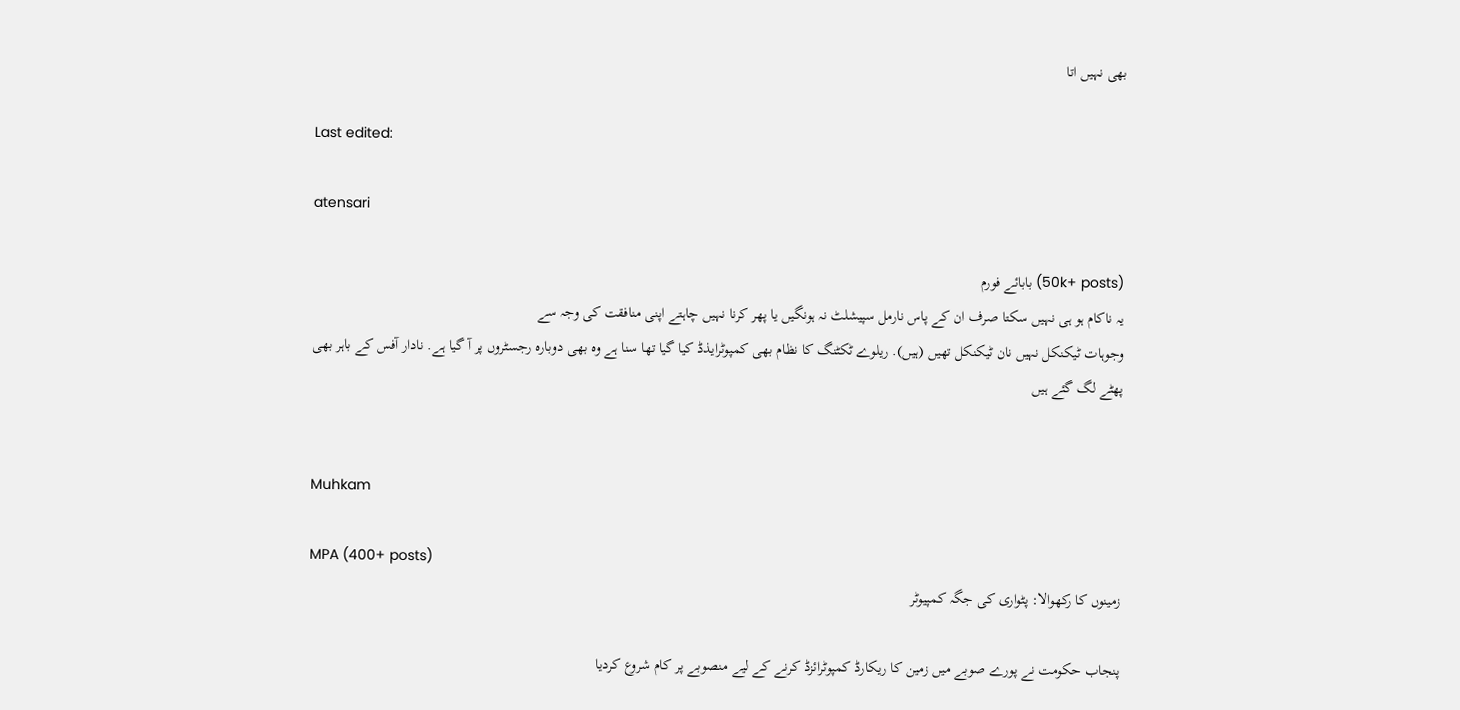بھی نہیں اتا

Last edited:

atensari

(50k+ posts) بابائے فورم
یہ ناکام ہو ہی نہیں سکتا صرف ان کے پاس نارمل سپیشلٹ نہ ہونگیں یا پھر کرنا نہیں چاہتے اپنی منافقت کی وجہ سے
وجوہات ٹیکنکل نہیں نان ٹیکنکل تھیں (ہیں). ریلوے ٹکٹنگ کا نظام بھی کمپوٹرایذڈ کیا گیا تھا سنا ہے وہ بھی دوبارہ رجسٹروں پر آ گیا ہے. نادار آفس کے باہر بھی پھٹے لگ گئے ہیں


Muhkam

MPA (400+ posts)
زمینوں کا رکھوالا: پٹواری کی جگہ کمپیوٹر

پنجاب حکومت نے پورے صوبے میں زمین کا ریکارڈ کمپوٹرائزڈ کرنے کے لیے منصوبے پر کام شروع کردیا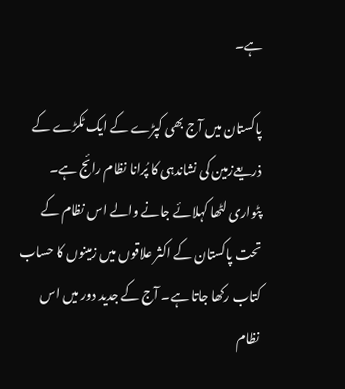ہے۔

پاکستان میں آج بھی کپڑے کے ایک ٹکڑے کے ذریعےزمین کی نشاندہی کا پُرانا نظام رائج ہے۔ پٹواری لٹھا کہلائے جانے والے اس نظام کے تحت پاکستان کے اکثر علاقوں میں زمینوں کا حساب کتاب رکھا جاتا ہے۔ آج کے جدید دور میں اس نظام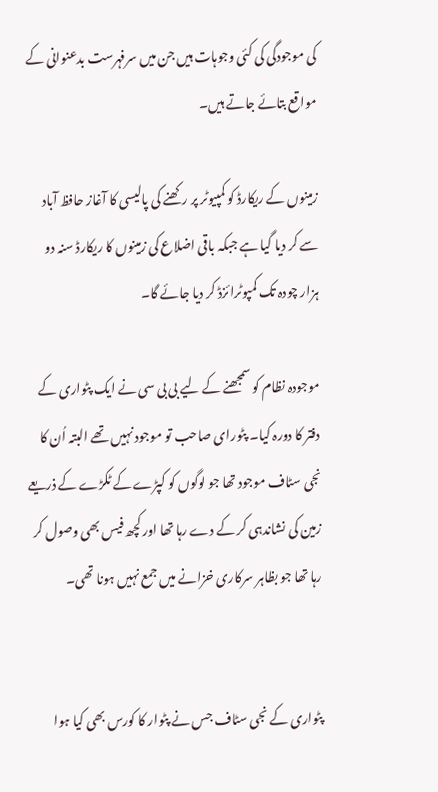کی موجودگی کی کئی وجوہات ہیں جن میں سرفہرست بدعنوانی کے مواقع بتائے جاتے ہیں۔

زمینوں کے ریکارڈ کو کمپیوٹر پر رکھنے کی پالیسی کا آغاز حافظ آباد سے کر دیا گیا ہے جبکہ باقی اضلاع کی زمینوں کا ریکارڈ سنہ دو ہزار چودہ تک کمپوٹرائزڈ کر دیا جائے گا۔

موجودہ نظام کو سمجھنے کے لیے بی بی سی نے ایک پٹواری کے دفتر کا دورہ کیا۔ پٹورای صاحب تو موجود نہیں تھے البتہ اُن کا نجی سٹاف موجود تھا جو لوگوں کو کپڑے کے ٹکڑے کے ذریعے زمین کی نشاندہی کر کے دے رہا تھا اور کچھ فیس بھی وصول کر رہا تھا جو بظاہر سرکاری خزانے میں جمع نہیں ہونا تھی۔


پٹواری کے نجی سٹاف جس نے پٹوار کا کورس بھی کیا ہوا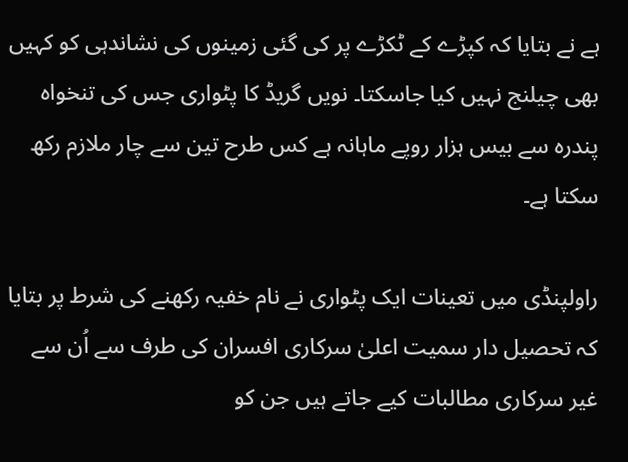ہے نے بتایا کہ کپڑے کے ٹکڑے پر کی گئی زمینوں کی نشاندہی کو کہیں بھی چیلنج نہیں کیا جاسکتا۔ نویں گریڈ کا پٹواری جس کی تنخواہ پندرہ سے بیس ہزار روپے ماہانہ ہے کس طرح تین سے چار ملازم رکھ سکتا ہے۔

راولپنڈی میں تعینات ایک پٹواری نے نام خفیہ رکھنے کی شرط پر بتایا کہ تحصیل دار سمیت اعلیٰ سرکاری افسران کی طرف سے اُن سے غیر سرکاری مطالبات کیے جاتے ہیں جن کو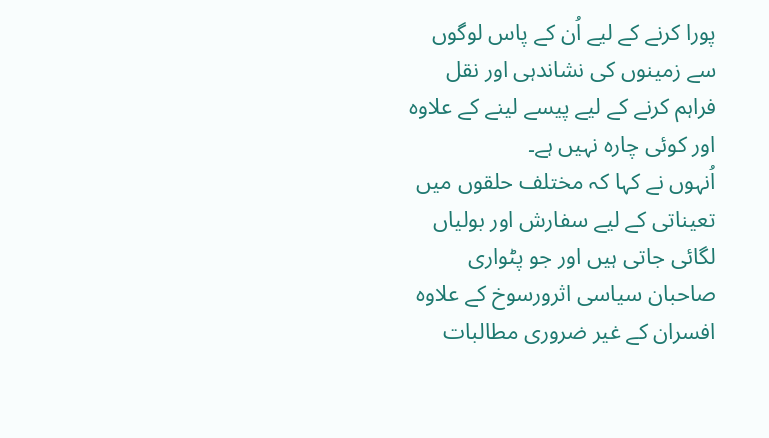پورا کرنے کے لیے اُن کے پاس لوگوں سے زمینوں کی نشاندہی اور نقل فراہم کرنے کے لیے پیسے لینے کے علاوہ اور کوئی چارہ نہیں ہے۔
اُنہوں نے کہا کہ مختلف حلقوں میں تعیناتی کے لیے سفارش اور بولیاں لگائی جاتی ہیں اور جو پٹواری صاحبان سیاسی اثرورسوخ کے علاوہ افسران کے غیر ضروری مطالبات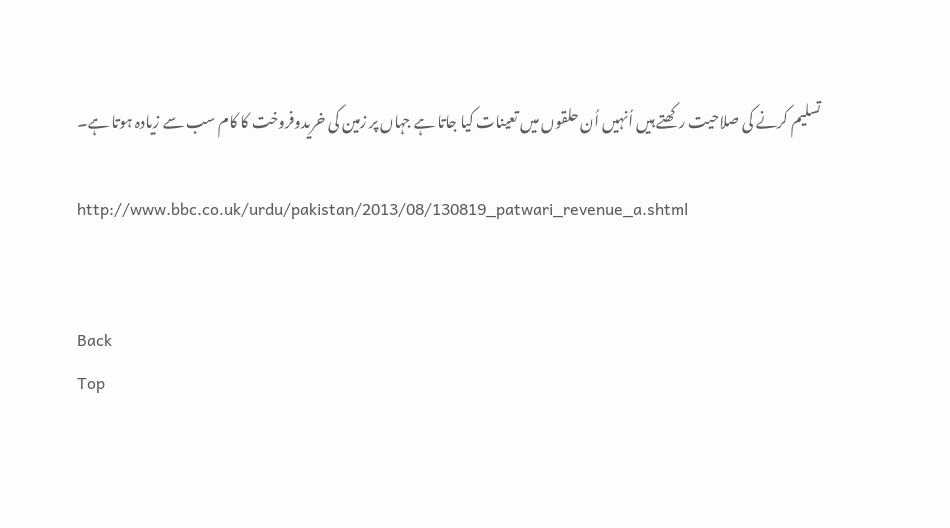تسلیم کرنے کی صلاحیت رکھتے ہیں اُنہیں اُن حلقوں میں تعینات کیا جاتا ہے جہاں پر زمین کی خریدوفروخت کا کام سب سے زیادہ ہوتا ہے۔

http://www.bbc.co.uk/urdu/pakistan/2013/08/130819_patwari_revenue_a.shtml


Back
Top